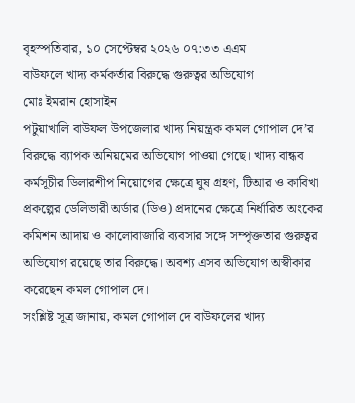বৃহস্পতিবার, ১০ সেপ্টেম্বর ২০২৬ ০৭:৩৩ এএম
বাউফলে খাদ্য কর্মকর্তার বিরুদ্ধে গুরুত্বর অভিযোগ
মোঃ ইমরান হোসাইন
পটুয়াখালি বাউফল উপজেলার খাদ্য নিয়ন্ত্রক কমল গোপাল দে’র বিরুদ্ধে ব্যাপক অনিয়মের অভিযোগ পাওয়া গেছে। খাদ্য বান্ধব কর্মসূচীর ডিলারশীপ নিয়োগের ক্ষেত্রে ঘুষ গ্রহণ, টিআর ও কাবিখা প্রকল্পের ডেলিভারী অর্ডার (ডিও) প্রদানের ক্ষেত্রে নির্ধারিত অংকের কমিশন আদায় ও কালোবাজারি ব্যবসার সঙ্গে সম্পৃক্ততার গুরুত্বর অভিযোগ রয়েছে তার বিরুদ্ধে। অবশ্য এসব অভিযোগ অস্বীকার করেছেন কমল গোপাল দে।
সংশ্লিষ্ট সূত্র জানায়, কমল গোপাল দে বাউফলের খাদ্য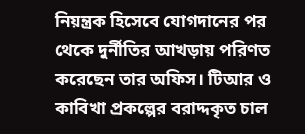নিয়ন্ত্রক হিসেবে যোগদানের পর থেকে দুর্নীতির আখড়ায় পরিণত করেছেন তার অফিস। টিআর ও কাবিখা প্রকল্পের বরাদ্দকৃত চাল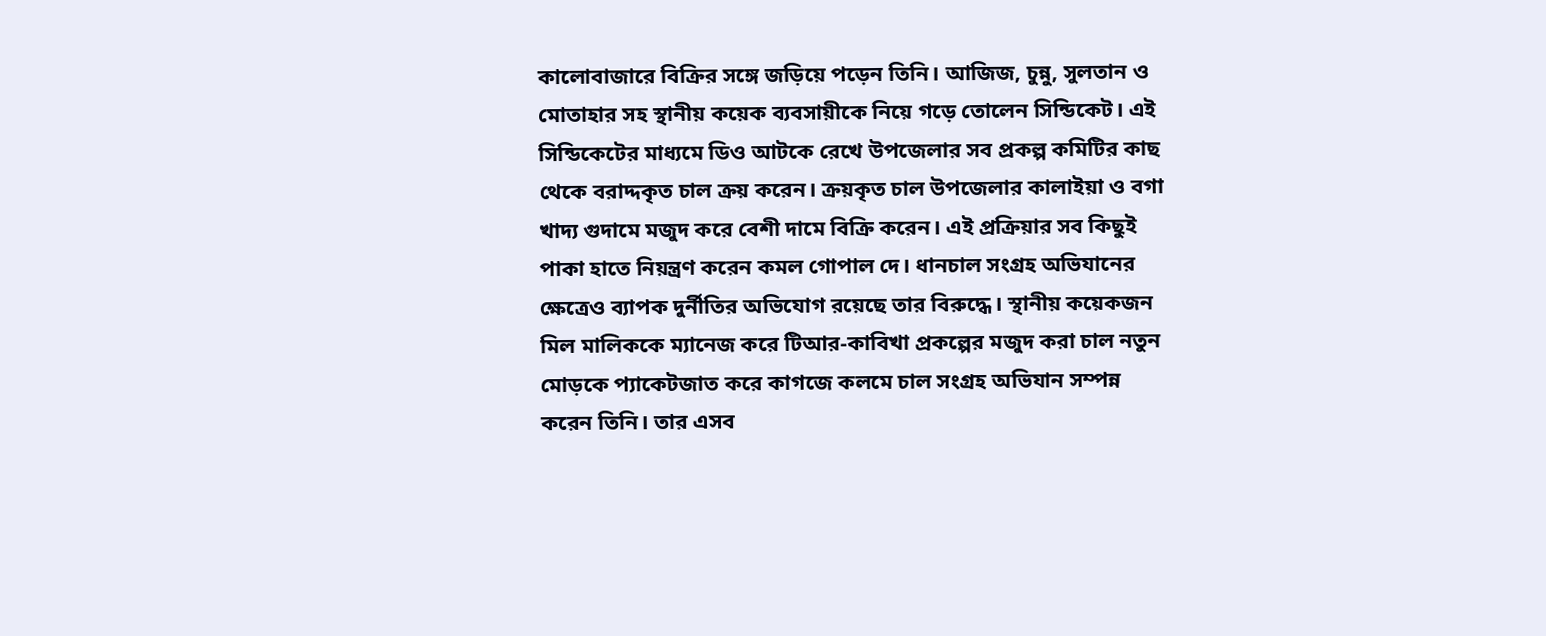কালোবাজারে বিক্রির সঙ্গে জড়িয়ে পড়েন তিনি। আজিজ, চুন্নু, সুলতান ও মোতাহার সহ স্থানীয় কয়েক ব্যবসায়ীকে নিয়ে গড়ে তোলেন সিন্ডিকেট। এই সিন্ডিকেটের মাধ্যমে ডিও আটকে রেখে উপজেলার সব প্রকল্প কমিটির কাছ থেকে বরাদ্দকৃত চাল ক্রয় করেন। ক্রয়কৃত চাল উপজেলার কালাইয়া ও বগা খাদ্য গুদামে মজুদ করে বেশী দামে বিক্রি করেন। এই প্রক্রিয়ার সব কিছুই পাকা হাতে নিয়ন্ত্রণ করেন কমল গোপাল দে। ধানচাল সংগ্রহ অভিযানের ক্ষেত্রেও ব্যাপক দুর্নীতির অভিযোগ রয়েছে তার বিরুদ্ধে। স্থানীয় কয়েকজন মিল মালিককে ম্যানেজ করে টিআর-কাবিখা প্রকল্পের মজুদ করা চাল নতুন মোড়কে প্যাকেটজাত করে কাগজে কলমে চাল সংগ্রহ অভিযান সম্পন্ন করেন তিনি। তার এসব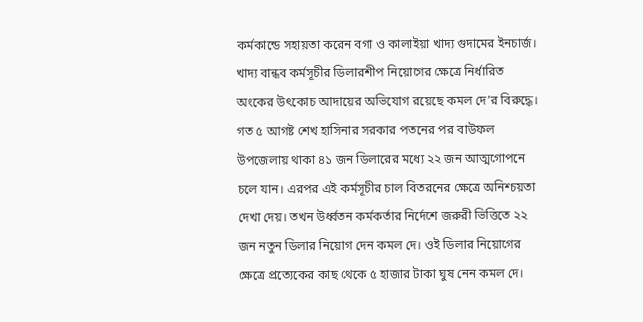কর্মকান্ডে সহায়তা করেন বগা ও কালাইয়া খাদ্য গুদামের ইনচার্জ। খাদ্য বান্ধব কর্মসূচীর ডিলারশীপ নিয়োগের ক্ষেত্রে নির্ধারিত অংকের উৎকোচ আদায়ের অভিযোগ রয়েছে কমল দে’র বিরুদ্ধে। গত ৫ আগষ্ট শেখ হাসিনার সরকার পতনের পর বাউফল উপজেলায় থাকা ৪১ জন ডিলারের মধ্যে ২২ জন আত্মগোপনে চলে যান। এরপর এই কর্মসূচীর চাল বিতরনের ক্ষেত্রে অনিশ্চয়তা দেখা দেয়। তখন উর্ধ্বতন কর্মকর্তার নির্দেশে জরুরী ভিত্তিতে ২২ জন নতুন ডিলার নিয়োগ দেন কমল দে। ওই ডিলার নিয়োগের ক্ষেত্রে প্রত্যেকের কাছ থেকে ৫ হাজার টাকা ঘুষ নেন কমল দে।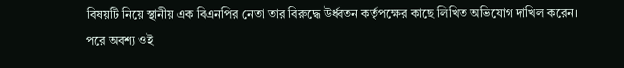বিষয়টি নিয়ে স্থানীয় এক বিএনপির নেতা তার বিরুদ্ধে উর্ধ্বতন কর্তৃপক্ষের কাছে লিখিত অভিযোগ দাখিল করেন। পরে অবশ্য ওই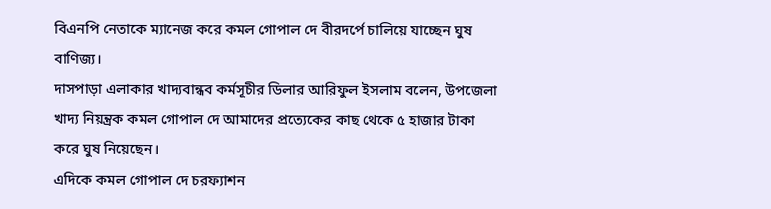বিএনপি নেতাকে ম্যানেজ করে কমল গোপাল দে বীরদর্পে চালিয়ে যাচ্ছেন ঘুষ বাণিজ্য।
দাসপাড়া এলাকার খাদ্যবান্ধব কর্মসূচীর ডিলার আরিফুল ইসলাম বলেন, উপজেলা খাদ্য নিয়ন্ত্রক কমল গোপাল দে আমাদের প্রত্যেকের কাছ থেকে ৫ হাজার টাকা করে ঘুষ নিয়েছেন।
এদিকে কমল গোপাল দে চরফ্যাশন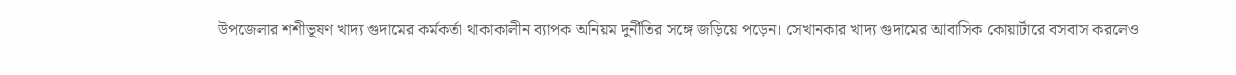উপজেলার শশীভূষণ খাদ্য গুদামের কর্মকর্তা থাকাকালীন ব্যাপক অনিয়ম দুর্নীতির সঙ্গে জড়িয়ে পড়েন। সেখানকার খাদ্য গুদামের আবাসিক কোয়ার্টারে বসবাস করলেও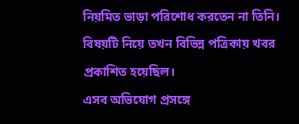নিয়মিত ভাড়া পরিশোধ করতেন না তিনি। বিষয়টি নিয়ে তখন বিভিন্ন পত্রিকায় খবর প্রকাশিত হয়েছিল।
এসব অভিযোগ প্রসঙ্গে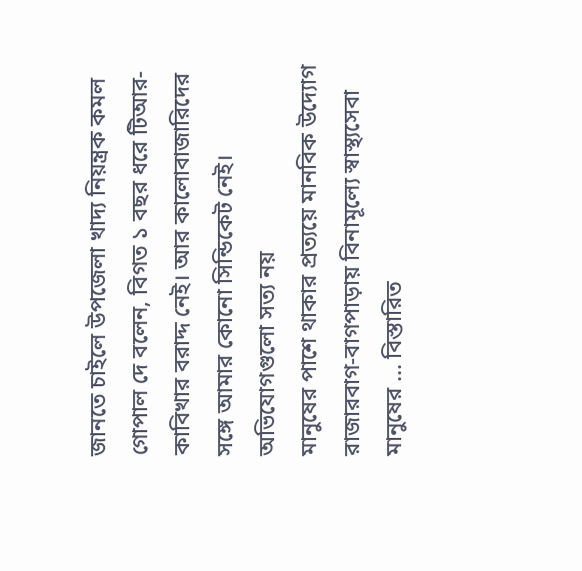জানতে চাইলে উপজেলা খাদ্য নিয়ন্ত্রক কমল গোপাল দে বলেন, বিগত ১ বছর ধরে টিআর-কাবিখার বরাদ্দ নেই। আর কালোবাজারিদের সঙ্গে আমার কোনো সিন্ডিকেট নেই। অভিযোগগুলো সত্য নয়
মানুষের পাশে থাকার প্রত্যয়ে মানবিক উদ্যোগ রাজারবাগ-বাগপাড়ায় বিনামূল্যে স্বাস্থ্যসেবা মানুষের ... বিস্তারিত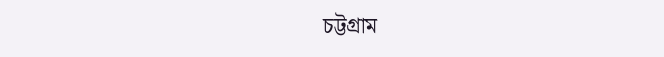চট্টগ্রাম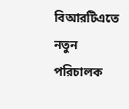বিআরটিএতে নতুন পরিচালক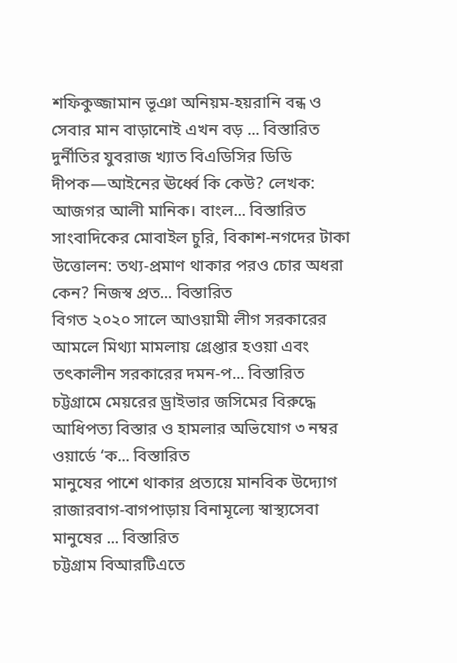শফিকুজ্জামান ভূঞা অনিয়ম-হয়রানি বন্ধ ও সেবার মান বাড়ানোই এখন বড় ... বিস্তারিত
দুর্নীতির যুবরাজ খ্যাত বিএডিসির ডিডি দীপক—আইনের ঊর্ধ্বে কি কেউ? লেখক: আজগর আলী মানিক। বাংল... বিস্তারিত
সাংবাদিকের মোবাইল চুরি, বিকাশ-নগদের টাকা উত্তোলন: তথ্য-প্রমাণ থাকার পরও চোর অধরা কেন? নিজস্ব প্রত... বিস্তারিত
বিগত ২০২০ সালে আওয়ামী লীগ সরকারের আমলে মিথ্যা মামলায় গ্রেপ্তার হওয়া এবং তৎকালীন সরকারের দমন-প... বিস্তারিত
চট্টগ্রামে মেয়রের ড্রাইভার জসিমের বিরুদ্ধে আধিপত্য বিস্তার ও হামলার অভিযোগ ৩ নম্বর ওয়ার্ডে ‘ক... বিস্তারিত
মানুষের পাশে থাকার প্রত্যয়ে মানবিক উদ্যোগ রাজারবাগ-বাগপাড়ায় বিনামূল্যে স্বাস্থ্যসেবা মানুষের ... বিস্তারিত
চট্টগ্রাম বিআরটিএতে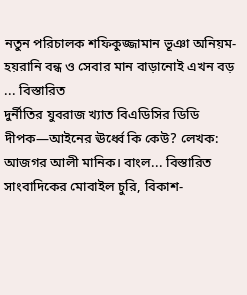নতুন পরিচালক শফিকুজ্জামান ভূঞা অনিয়ম-হয়রানি বন্ধ ও সেবার মান বাড়ানোই এখন বড় ... বিস্তারিত
দুর্নীতির যুবরাজ খ্যাত বিএডিসির ডিডি দীপক—আইনের ঊর্ধ্বে কি কেউ? লেখক: আজগর আলী মানিক। বাংল... বিস্তারিত
সাংবাদিকের মোবাইল চুরি, বিকাশ-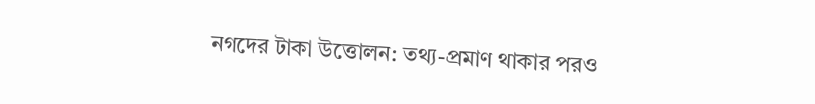নগদের টাকা উত্তোলন: তথ্য-প্রমাণ থাকার পরও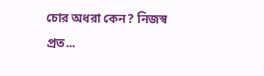চোর অধরা কেন? নিজস্ব প্রত...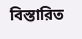বিস্তারিত